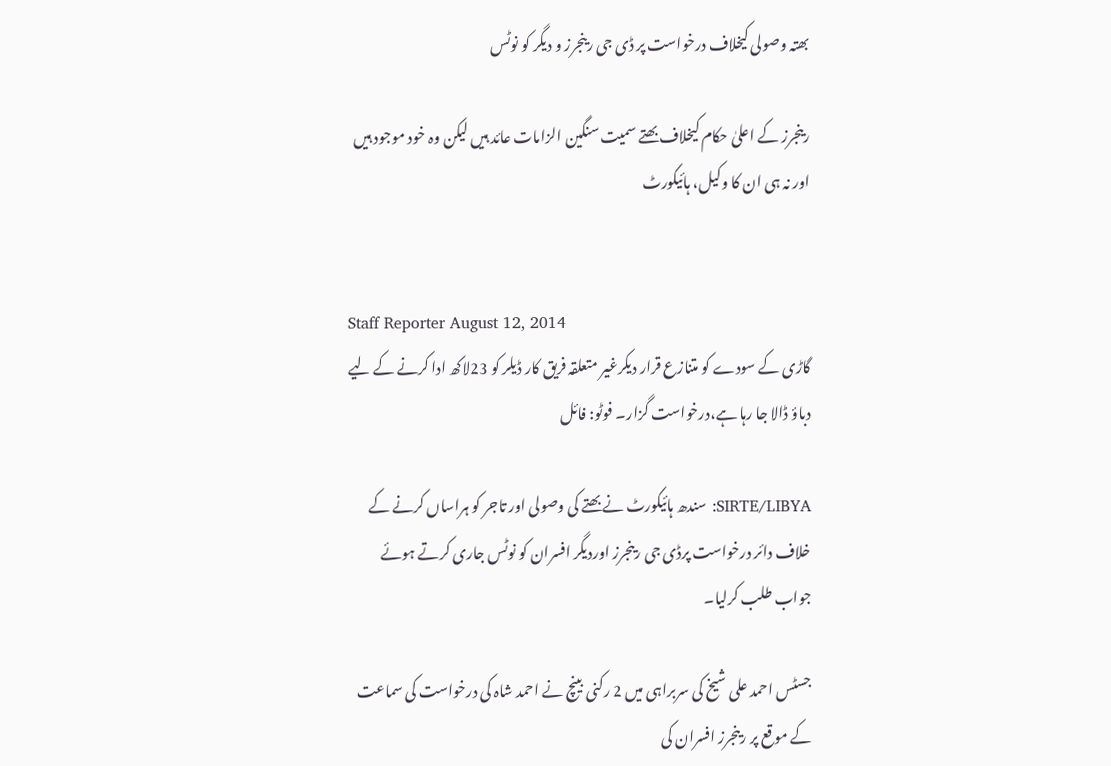بھتہ وصولی کیخلاف درخواست پر ڈی جی رینجرز و دیگر کو نوٹس

رینجرز کے اعلیٰ حکام کیخلاف بھتے سمیت سنگین الزامات عائد ہیں لیکن وہ خود موجود ہیں اور نہ ہی ان کا وکیل، ہائیکورٹ


Staff Reporter August 12, 2014
گاڑی کے سودے کو متنازع قرار دیکرغیر متعلقہ فریق کار ڈیلر کو 23لاکھ ادا کرنے کے لیے دباؤ ڈالا جا رہا ہے،درخواست گزار۔ فوٹو: فائل

SIRTE/LIBYA: سندھ ہائیکورٹ نے بھتے کی وصولی اور تاجر کو ہراساں کرنے کے خلاف دائر درخواست پرڈی جی رینجرز اوردیگر افسران کو نوٹس جاری کرتے ہوئے جواب طلب کرلیا۔

جسٹس احمد علی شیخ کی سربراہی میں 2 رکنی بینچ نے احمد شاہ کی درخواست کی سماعت کے موقع پر رینجرز افسران کی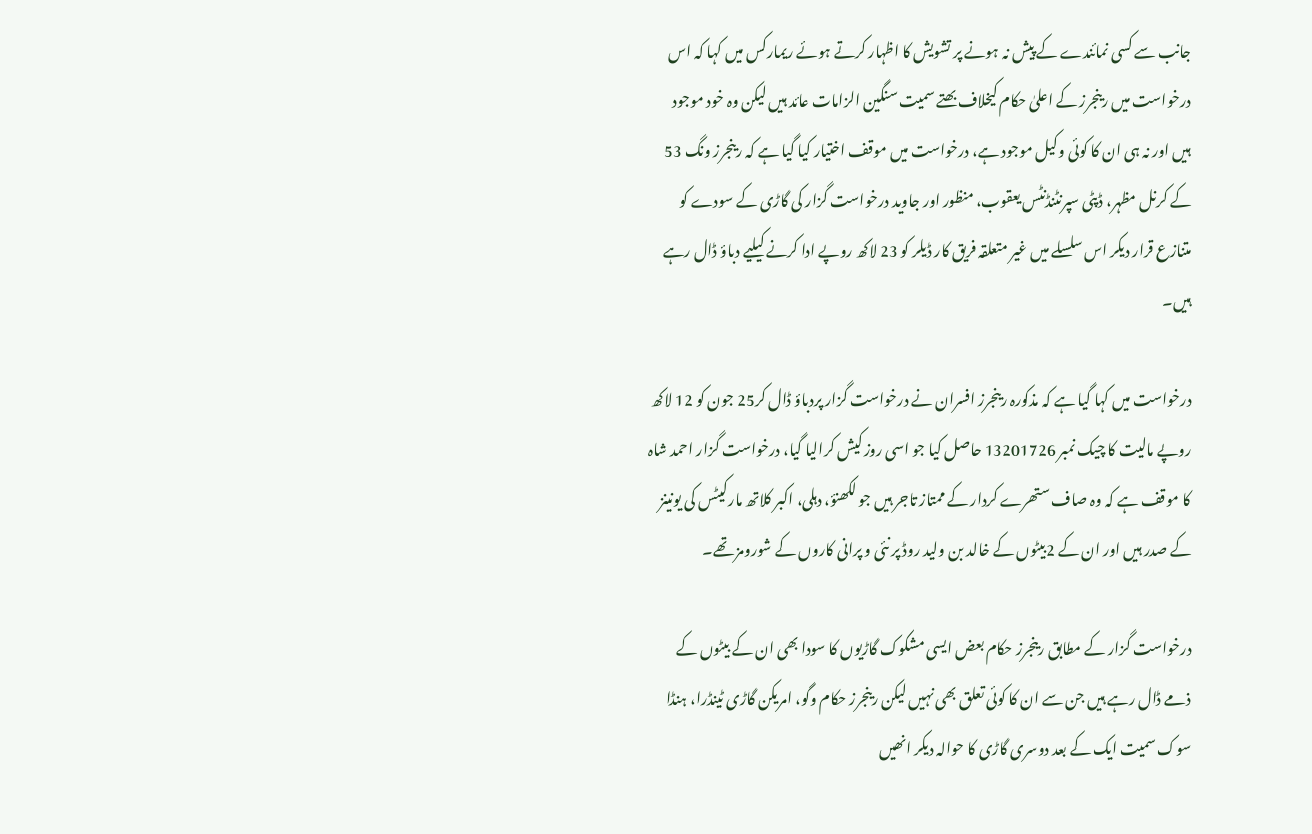جانب سے کسی نمائندے کے پیش نہ ہونے پر تشویش کا اظہار کرتے ہوئے ریمارکس میں کہا کہ اس درخواست میں رینجرز کے اعلیٰ حکام کیخلاف بھتے سمیت سنگین الزامات عائد ہیں لیکن وہ خود موجود ہیں اور نہ ہی ان کا کوئی وکیل موجود ہے، درخواست میں موقف اختیار کیا گیا ہے کہ رینجرز ونگ 53 کے کرنل مظہر، ڈپٹی سپرنٹنڈنٹس یعقوب، منظور اور جاوید درخواست گزار کی گاڑی کے سودے کو متنازع قرار دیکر اس سلسلے میں غیر متعلقہ فریق کار ڈیلر کو 23 لاکھ روپے ادا کرنے کیلیے دباؤ ڈال رہے ہیں۔

درخواست میں کہا گیا ہے کہ مذکورہ رینجرز افسران نے درخواست گزار پردباؤ ڈال کر25 جون کو 12 لاکھ روپے مالیت کا چیک نمبر 13201726 حاصل کیا جو اسی روز کیش کرالیا گیا، درخواست گزار احمد شاہ کا موقف ہے کہ وہ صاف ستھرے کردار کے ممتاز تاجر ہیں جو لکھنؤ، دہلی، اکبر کلاتھ مارکیٹس کی یونینز کے صدر ہیں اور ان کے 2بیٹوں کے خالد بن ولید روڈ پر نئی و پرانی کاروں کے شورومز تھے۔

درخواست گزار کے مطابق رینجرز حکام بعض ایسی مشکوک گاڑیوں کا سودا بھی ان کے بیٹوں کے ذمے ڈال رہے ہیں جن سے ان کا کوئی تعلق بھی نہیں لیکن رینجرز حکام وگو، امریکن گاڑی ٹینڈرا، ہنڈا سوک سمیت ایک کے بعد دوسری گاڑی کا حوالہ دیکر انھیں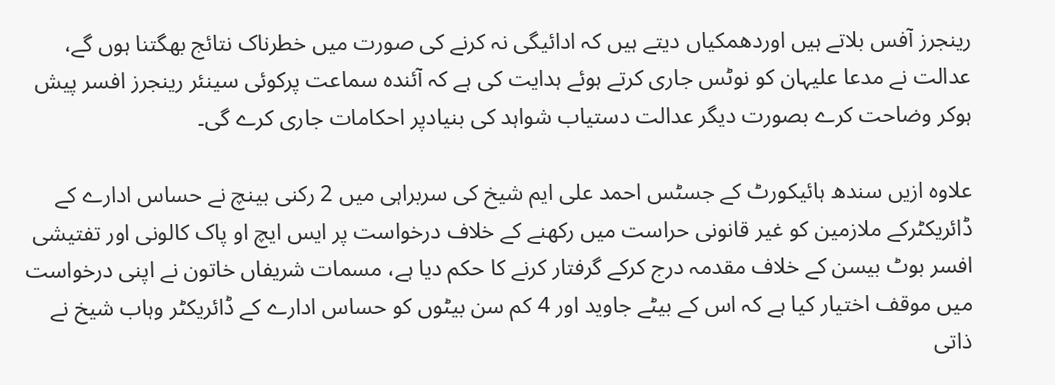رینجرز آفس بلاتے ہیں اوردھمکیاں دیتے ہیں کہ ادائیگی نہ کرنے کی صورت میں خطرناک نتائج بھگتنا ہوں گے، عدالت نے مدعا علیہان کو نوٹس جاری کرتے ہوئے ہدایت کی ہے کہ آئندہ سماعت پرکوئی سینئر رینجرز افسر پیش ہوکر وضاحت کرے بصورت دیگر عدالت دستیاب شواہد کی بنیادپر احکامات جاری کرے گی۔

علاوہ ازیں سندھ ہائیکورٹ کے جسٹس احمد علی ایم شیخ کی سربراہی میں 2 رکنی بینچ نے حساس ادارے کے ڈائریکٹرکے ملازمین کو غیر قانونی حراست میں رکھنے کے خلاف درخواست پر ایس ایچ او پاک کالونی اور تفتیشی افسر بوٹ بیسن کے خلاف مقدمہ درج کرکے گرفتار کرنے کا حکم دیا ہے، مسمات شریفاں خاتون نے اپنی درخواست میں موقف اختیار کیا ہے کہ اس کے بیٹے جاوید اور 4 کم سن بیٹوں کو حساس ادارے کے ڈائریکٹر وہاب شیخ نے ذاتی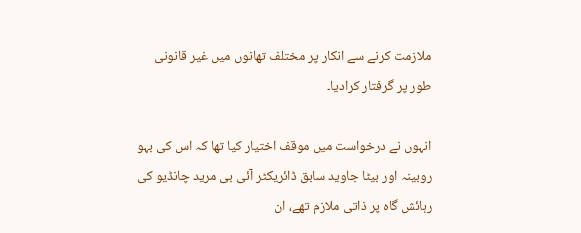ملازمت کرنے سے انکار پر مختلف تھانوں میں غیر قانونی طور پر گرفتار کرادیا۔

انہوں نے درخواست میں موقف اختیار کیا تھا کہ اس کی بہو روبینہ اور بیٹا جاوید سابق ڈائریکٹر آئی بی مرید چانڈیو کی رہائش گاہ پر ذاتی ملازم تھے، ان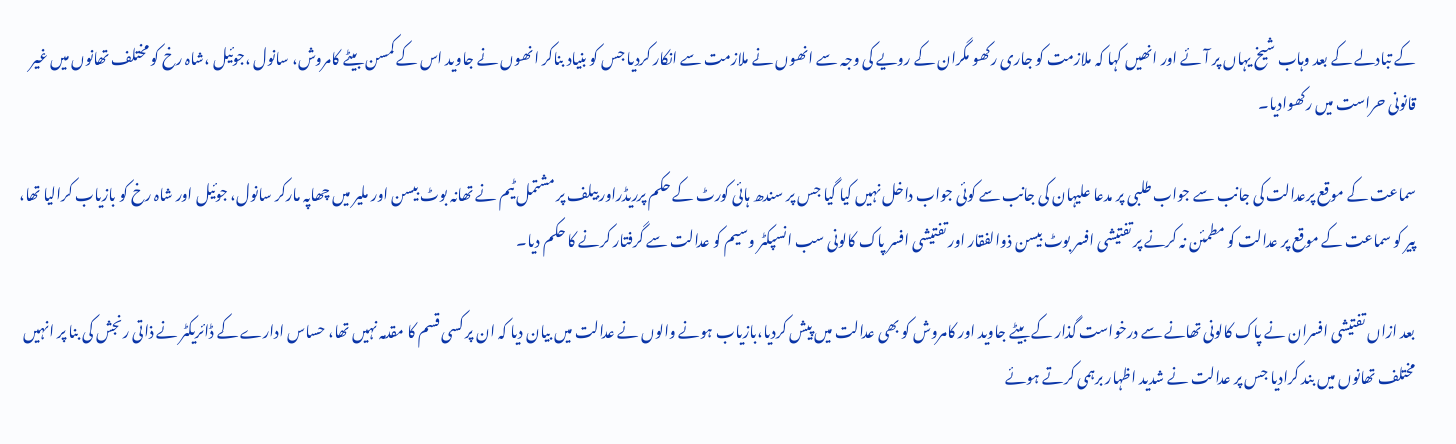کے تبادلے کے بعد وہاب شیخ یہاں پر آئے اور انھیں کہا کہ ملازمت کو جاری رکھو مگران کے رویے کی وجہ سے انھوں نے ملازمت سے انکار کردیا جس کو بنیاد بناکر انھوں نے جاوید اس کے کمسن بیٹے کامروش، سانول ،جوئیل ،شاہ رخ کو مختلف تھانوں میں غیر قانونی حراست میں رکھوادیا۔

سماعت کے موقع پرعدالت کی جانب سے جواب طلبی پر مدعا علیہان کی جانب سے کوئی جواب داخل نہیں کیا گیا جس پر سندھ ہائی کورٹ کے حکم پرریڈراور بیلف پر مشتمل ٹیم نے تھانہ بوٹ بیسن اور ملیر میں چھاپہ مارکر سانول، جوئیل اور شاہ رخ کو بازیاب کرالیا تھا، پیر کو سماعت کے موقع پر عدالت کو مطمئن نہ کرنے پر تفتیشی افسر بوٹ بیسن ذوالفقار اور تفتیشی افسر پاک کالونی سب انسپکٹر وسیم کو عدالت سے گرفتار کرنے کا حکم دیا۔

بعد ازاں تفتیشی افسران نے پاک کالونی تھانے سے درخواست گذار کے بیٹے جاوید اور کامروش کو بھی عدالت میں پیش کردیا،بازیاب ہونے والوں نے عدالت میں بیان دیا کہ ان پر کسی قسم کا مقدمہ نہیں تھا، حساس ادارے کے ڈائریکٹر نے ذاتی رنجش کی بنا پر انہیں مختلف تھانوں میں بند کرادیا جس پر عدالت نے شدید اظہار برہمی کرتے ہوئے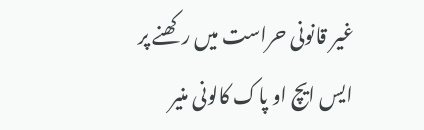غیر قانونی حراست میں رکھنے پر ایس ایچ او پاک کالونی منیر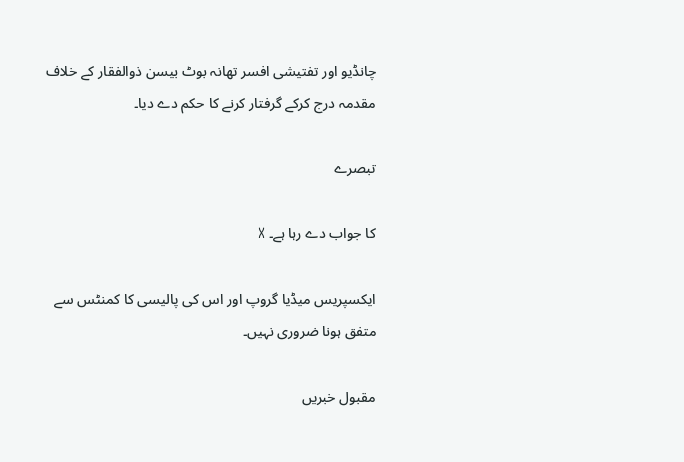چانڈیو اور تفتیشی افسر تھانہ بوٹ بیسن ذوالفقار کے خلاف مقدمہ درج کرکے گرفتار کرنے کا حکم دے دیا۔

تبصرے

کا جواب دے رہا ہے۔ X

ایکسپریس میڈیا گروپ اور اس کی پالیسی کا کمنٹس سے متفق ہونا ضروری نہیں۔

مقبول خبریں